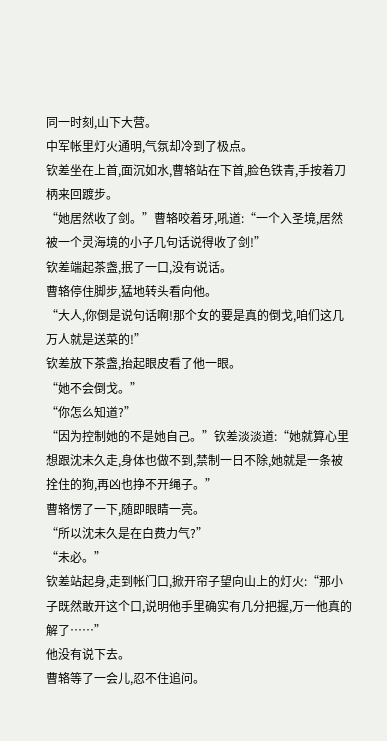同一时刻,山下大营。
中军帐里灯火通明,气氛却冷到了极点。
钦差坐在上首,面沉如水,曹辂站在下首,脸色铁青,手按着刀柄来回踱步。
“她居然收了剑。”曹辂咬着牙,吼道:“一个入圣境,居然被一个灵海境的小子几句话说得收了剑!”
钦差端起茶盏,抿了一口,没有说话。
曹辂停住脚步,猛地转头看向他。
“大人,你倒是说句话啊!那个女的要是真的倒戈,咱们这几万人就是送菜的!”
钦差放下茶盏,抬起眼皮看了他一眼。
“她不会倒戈。”
“你怎么知道?”
“因为控制她的不是她自己。”钦差淡淡道:“她就算心里想跟沈未久走,身体也做不到,禁制一日不除,她就是一条被拴住的狗,再凶也挣不开绳子。”
曹辂愣了一下,随即眼睛一亮。
“所以沈未久是在白费力气?”
“未必。”
钦差站起身,走到帐门口,掀开帘子望向山上的灯火:“那小子既然敢开这个口,说明他手里确实有几分把握,万一他真的解了……”
他没有说下去。
曹辂等了一会儿,忍不住追问。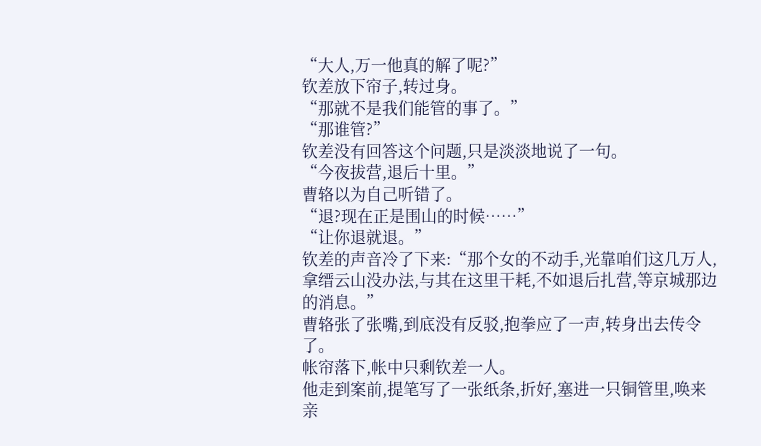“大人,万一他真的解了呢?”
钦差放下帘子,转过身。
“那就不是我们能管的事了。”
“那谁管?”
钦差没有回答这个问题,只是淡淡地说了一句。
“今夜拔营,退后十里。”
曹辂以为自己听错了。
“退?现在正是围山的时候……”
“让你退就退。”
钦差的声音冷了下来:“那个女的不动手,光靠咱们这几万人,拿缙云山没办法,与其在这里干耗,不如退后扎营,等京城那边的消息。”
曹辂张了张嘴,到底没有反驳,抱拳应了一声,转身出去传令了。
帐帘落下,帐中只剩钦差一人。
他走到案前,提笔写了一张纸条,折好,塞进一只铜管里,唤来亲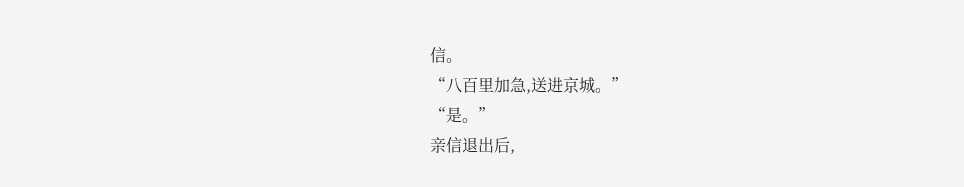信。
“八百里加急,送进京城。”
“是。”
亲信退出后,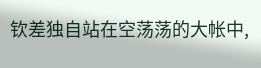钦差独自站在空荡荡的大帐中,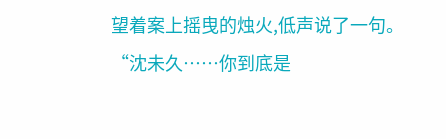望着案上摇曳的烛火,低声说了一句。
“沈未久……你到底是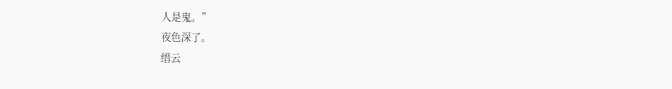人是鬼。”
夜色深了。
缙云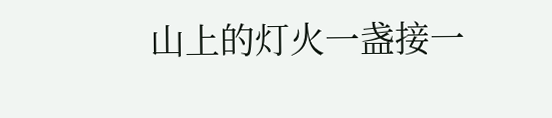山上的灯火一盏接一